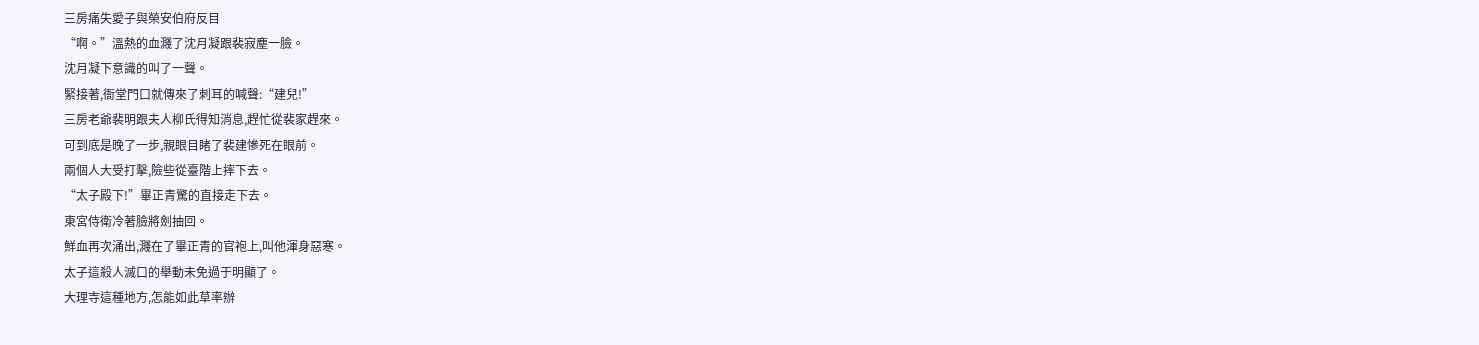三房痛失愛子與榮安伯府反目
“啊。”溫熱的血濺了沈月凝跟裴寂塵一臉。
沈月凝下意識的叫了一聲。
緊接著,衙堂門口就傳來了刺耳的喊聲:“建兒!”
三房老爺裴明跟夫人柳氏得知消息,趕忙從裴家趕來。
可到底是晚了一步,親眼目睹了裴建慘死在眼前。
兩個人大受打擊,險些從臺階上摔下去。
“太子殿下!”畢正青驚的直接走下去。
東宮侍衛冷著臉將劍抽回。
鮮血再次涌出,濺在了畢正青的官袍上,叫他渾身惡寒。
太子這殺人滅口的舉動未免過于明顯了。
大理寺這種地方,怎能如此草率辦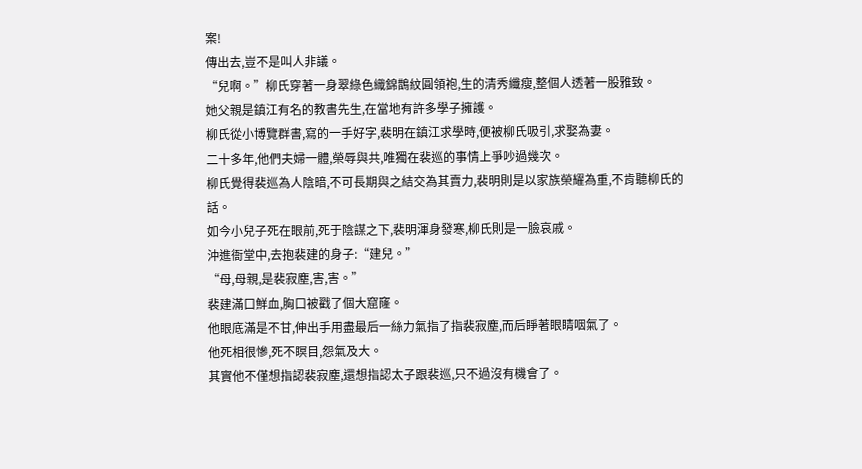案!
傳出去,豈不是叫人非議。
“兒啊。”柳氏穿著一身翠綠色織錦鵲紋圓領袍,生的清秀纖瘦,整個人透著一股雅致。
她父親是鎮江有名的教書先生,在當地有許多學子擁護。
柳氏從小博覽群書,寫的一手好字,裴明在鎮江求學時,便被柳氏吸引,求娶為妻。
二十多年,他們夫婦一體,榮辱與共,唯獨在裴巡的事情上爭吵過幾次。
柳氏覺得裴巡為人陰暗,不可長期與之結交為其賣力,裴明則是以家族榮耀為重,不肯聽柳氏的話。
如今小兒子死在眼前,死于陰謀之下,裴明渾身發寒,柳氏則是一臉哀戚。
沖進衙堂中,去抱裴建的身子:“建兒。”
“母,母親,是裴寂塵,害,害。”
裴建滿口鮮血,胸口被戳了個大窟窿。
他眼底滿是不甘,伸出手用盡最后一絲力氣指了指裴寂塵,而后睜著眼睛咽氣了。
他死相很慘,死不瞑目,怨氣及大。
其實他不僅想指認裴寂塵,還想指認太子跟裴巡,只不過沒有機會了。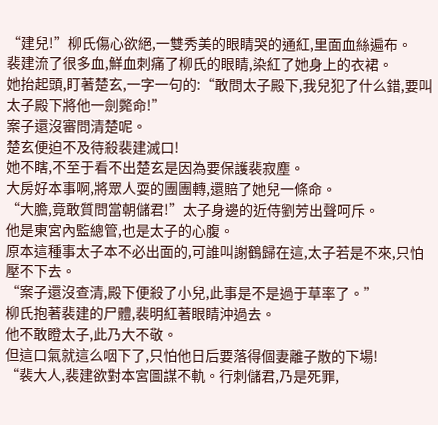“建兒!”柳氏傷心欲絕,一雙秀美的眼睛哭的通紅,里面血絲遍布。
裴建流了很多血,鮮血刺痛了柳氏的眼睛,染紅了她身上的衣裙。
她抬起頭,盯著楚玄,一字一句的:“敢問太子殿下,我兒犯了什么錯,要叫太子殿下將他一劍斃命!”
案子還沒審問清楚呢。
楚玄便迫不及待殺裴建滅口!
她不瞎,不至于看不出楚玄是因為要保護裴寂塵。
大房好本事啊,將眾人耍的團團轉,還賠了她兒一條命。
“大膽,竟敢質問當朝儲君!”太子身邊的近侍劉芳出聲呵斥。
他是東宮內監總管,也是太子的心腹。
原本這種事太子本不必出面的,可誰叫謝鶴歸在這,太子若是不來,只怕壓不下去。
“案子還沒查清,殿下便殺了小兒,此事是不是過于草率了。”
柳氏抱著裴建的尸體,裴明紅著眼睛沖過去。
他不敢瞪太子,此乃大不敬。
但這口氣就這么咽下了,只怕他日后要落得個妻離子散的下場!
“裴大人,裴建欲對本宮圖謀不軌。行刺儲君,乃是死罪,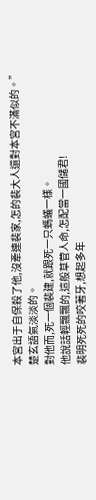本宮出于自保殺了他,沒牽連裴家,怎的裴大人還對本宮不滿似的。”
楚玄語氣淡淡的。
對他而,死一個裴建,就跟死一只螞蟻一樣。
他說話輕飄飄的,這般草菅人命,怎配當一國儲君!
裴明死死的咬著牙,想起多年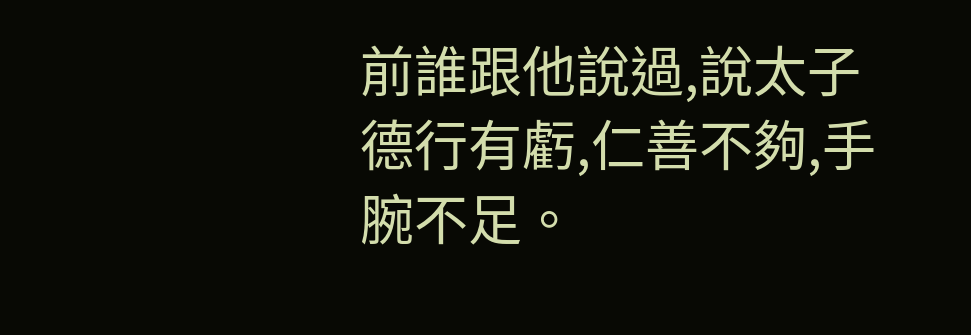前誰跟他說過,說太子德行有虧,仁善不夠,手腕不足。